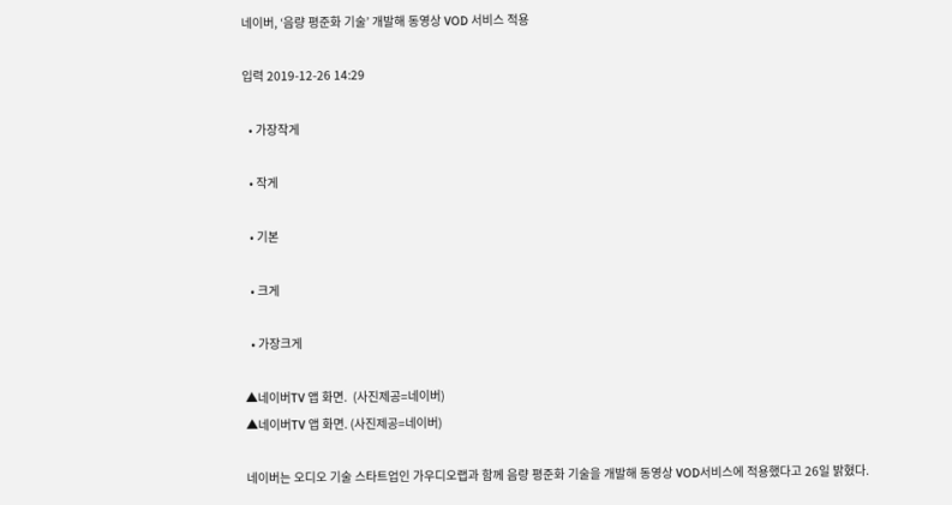네이버, ‘음량 평준화 기술’ 개발해 동영상 VOD 서비스 적용

입력 2019-12-26 14:29

  • 가장작게

  • 작게

  • 기본

  • 크게

  • 가장크게

▲네이버TV 앱 화면.  (사진제공=네이버)
▲네이버TV 앱 화면. (사진제공=네이버)

네이버는 오디오 기술 스타트업인 가우디오랩과 함께 음량 평준화 기술을 개발해 동영상 VOD서비스에 적용했다고 26일 밝혔다.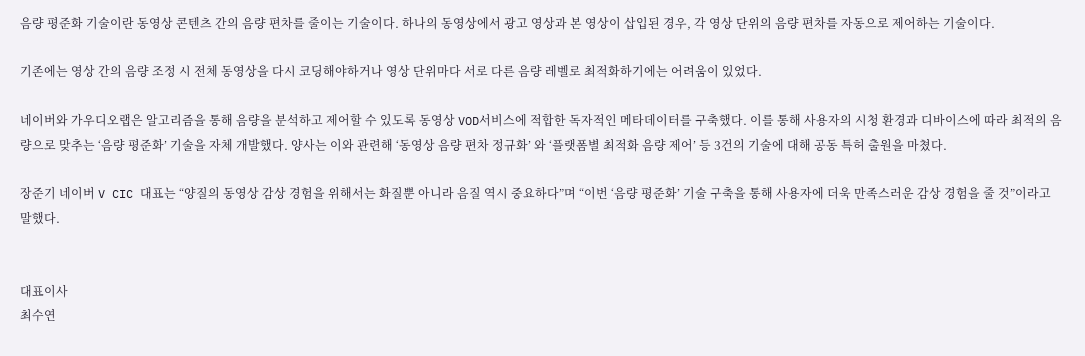음량 평준화 기술이란 동영상 콘텐츠 간의 음량 편차를 줄이는 기술이다. 하나의 동영상에서 광고 영상과 본 영상이 삽입된 경우, 각 영상 단위의 음량 편차를 자동으로 제어하는 기술이다.

기존에는 영상 간의 음량 조정 시 전체 동영상을 다시 코딩해야하거나 영상 단위마다 서로 다른 음량 레벨로 최적화하기에는 어려움이 있었다.

네이버와 가우디오랩은 알고리즘을 통해 음량을 분석하고 제어할 수 있도록 동영상 VOD서비스에 적합한 독자적인 메타데이터를 구축했다. 이를 통해 사용자의 시청 환경과 디바이스에 따라 최적의 음량으로 맞추는 ‘음량 평준화’ 기술을 자체 개발했다. 양사는 이와 관련해 ‘동영상 음량 편차 정규화’ 와 ‘플랫폼별 최적화 음량 제어’ 등 3건의 기술에 대해 공동 특허 출원을 마쳤다.

장준기 네이버 V CIC 대표는 “양질의 동영상 감상 경험을 위해서는 화질뿐 아니라 음질 역시 중요하다”며 “이번 ‘음량 평준화’ 기술 구축을 통해 사용자에 더욱 만족스러운 감상 경험을 줄 것”이라고 말했다.


대표이사
최수연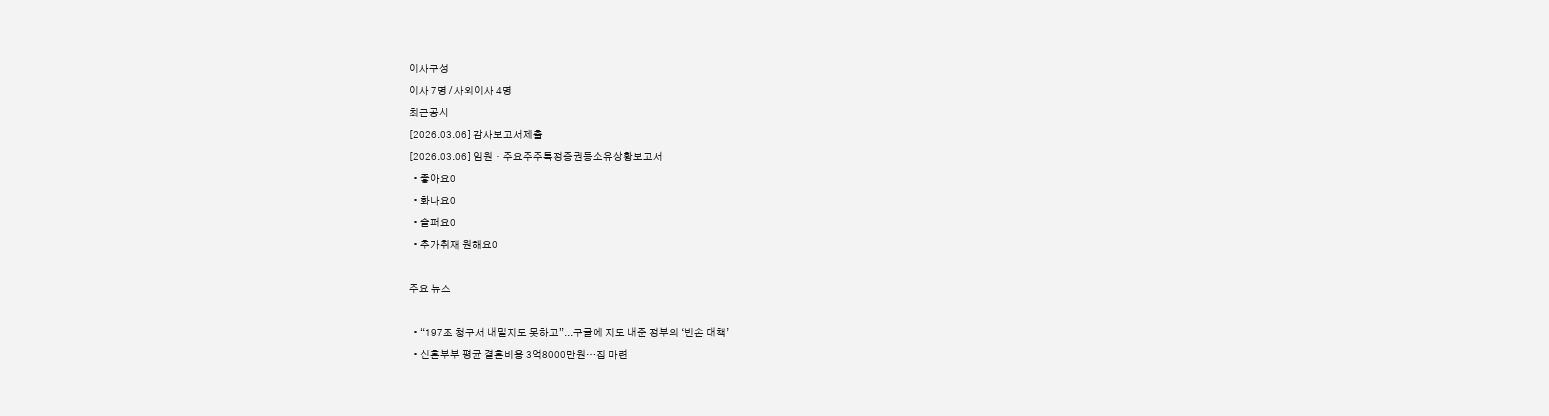이사구성
이사 7명 / 사외이사 4명
최근공시
[2026.03.06] 감사보고서제출
[2026.03.06] 임원ㆍ주요주주특정증권등소유상황보고서
  • 좋아요0
  • 화나요0
  • 슬퍼요0
  • 추가취재 원해요0

주요 뉴스

  • “197조 청구서 내밀지도 못하고”...구글에 지도 내준 정부의 ‘빈손 대책’
  • 신혼부부 평균 결혼비용 3억8000만원…집 마련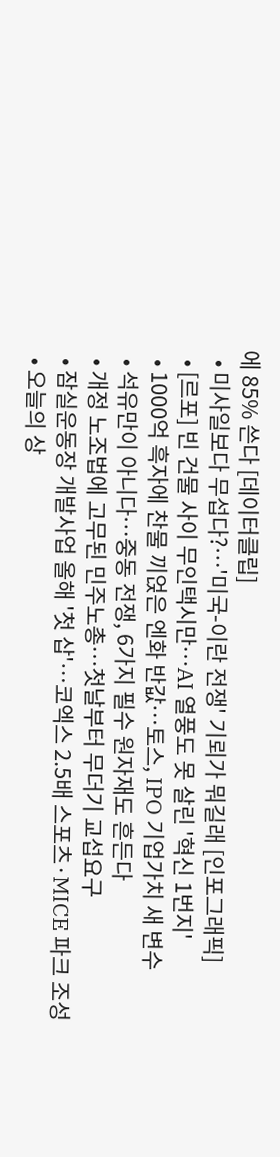에 85% 쓴다 [데이터클립]
  • 미사일보다 무섭다?…'미국-이란 전쟁' 기뢰가 뭐길래 [인포그래픽]
  • [르포] 빈 건물 사이 무인택시만…AI 열풍도 못 살린 '혁신 1번지'
  • 1000억 흑자에 찬물 끼얹은 엔화 반값…토스, IPO 기업가치 새 변수
  • 석유만이 아니다⋯중동 전쟁, 6가지 필수 원자재도 흔든다
  • 개정 노조법에 고무된 민주노총⋯첫날부터 무더기 교섭요구
  • 잠실운동장 개발사업 올해 '첫 삽'…코엑스 2.5배 스포츠·MICE 파크 조성
  • 오늘의 상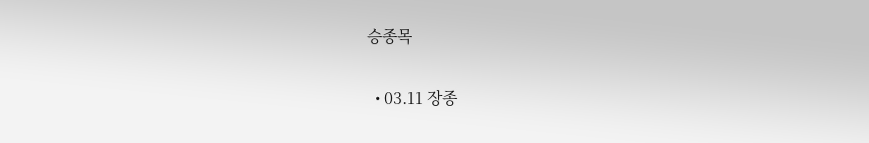승종목

  • 03.11 장종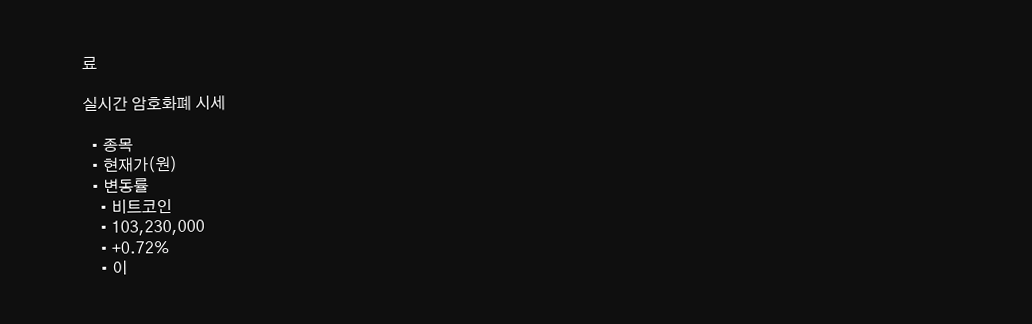료

실시간 암호화폐 시세

  • 종목
  • 현재가(원)
  • 변동률
    • 비트코인
    • 103,230,000
    • +0.72%
    • 이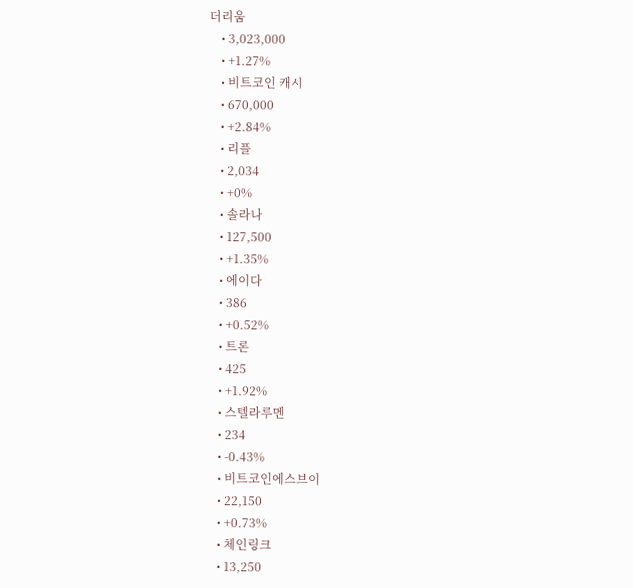더리움
    • 3,023,000
    • +1.27%
    • 비트코인 캐시
    • 670,000
    • +2.84%
    • 리플
    • 2,034
    • +0%
    • 솔라나
    • 127,500
    • +1.35%
    • 에이다
    • 386
    • +0.52%
    • 트론
    • 425
    • +1.92%
    • 스텔라루멘
    • 234
    • -0.43%
    • 비트코인에스브이
    • 22,150
    • +0.73%
    • 체인링크
    • 13,250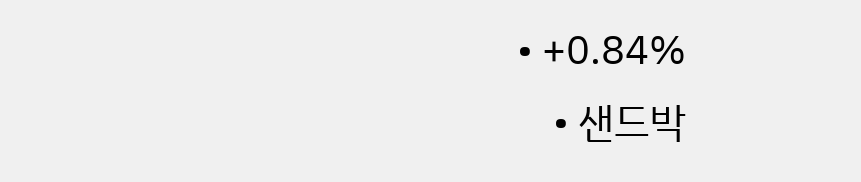• +0.84%
    • 샌드박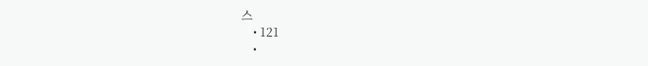스
    • 121
    •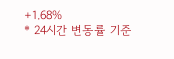+1.68%
* 24시간 변동률 기준